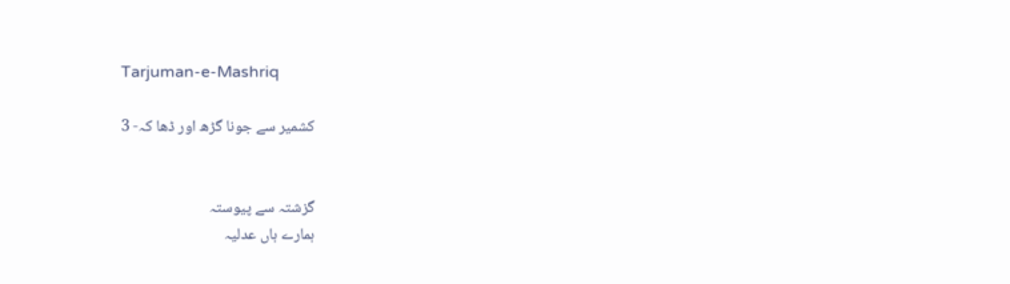Tarjuman-e-Mashriq

کشمیر سے جونا گڑھ اور ڈھا کہ- 3


گزشتہ سے پیوستہ
ہمارے ہاں عدلیہ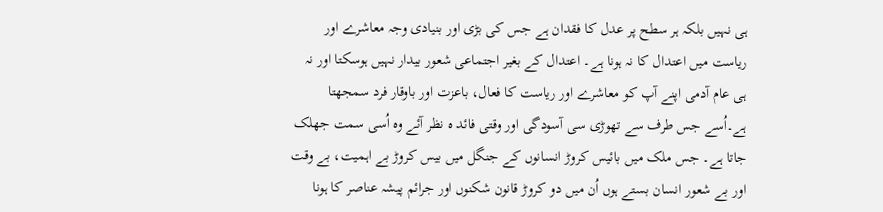ہی نہیں بلکہ ہر سطح پر عدل کا فقدان ہے جس کی بڑی اور بنیادی وجہ معاشرے اور ریاست میں اعتدال کا نہ ہونا ہے۔ اعتدال کے بغیر اجتماعی شعور بیدار نہیں ہوسکتا اور نہ ہی عام آدمی اپنے آپ کو معاشرے اور ریاست کا فعال، باعزت اور باوقار فرد سمجھتا ہے۔اُسے جس طرف سے تھوڑی سی آسودگی اور وقتی فائد ہ نظر آئے وہ اُسی سمت جھلک جاتا ہے۔ جس ملک میں بائیس کروڑ انسانوں کے جنگل میں بیس کروڑ بے اہمیت، بے وقت اور بے شعور انسان بستے ہوں اُن میں دو کروڑ قانون شکنوں اور جرائم پیشہ عناصر کا ہونا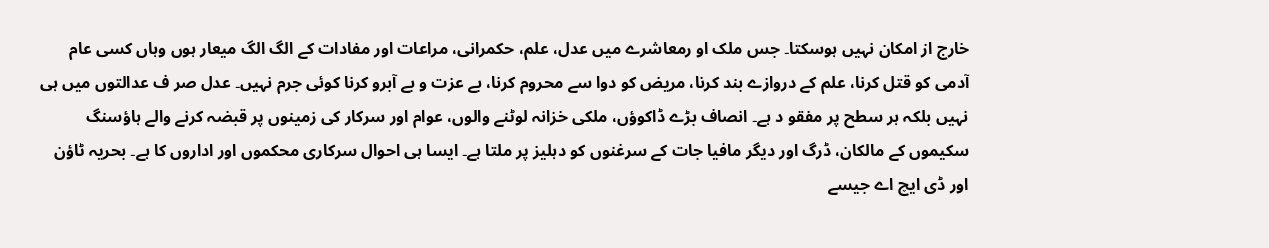خارج از امکان نہیں ہوسکتا۔ جس ملک او رمعاشرے میں عدل، علم، حکمرانی، مراعات اور مفادات کے الگ الگ میعار ہوں وہاں کسی عام آدمی کو قتل کرنا، علم کے دروازے بند کرنا، مریض کو دوا سے محروم کرنا، بے عزت و بے آبرو کرنا کوئی جرم نہیں۔ عدل صر ف عدالتوں میں ہی نہیں بلکہ ہر سطح پر مفقو د ہے۔ انصاف بڑے ڈاکوؤں، ملکی خزانہ لوٹنے والوں، عوام اور سرکار کی زمینوں پر قبضہ کرنے والے ہاؤسنگ سکیموں کے مالکان، ڈرگ اور دیگر مافیا جات کے سرغنوں کو دہلیز پر ملتا ہے۔ ایسا ہی احوال سرکاری محکموں اور اداروں کا ہے۔ بحریہ ٹاؤن اور ڈی ایچ اے جیسے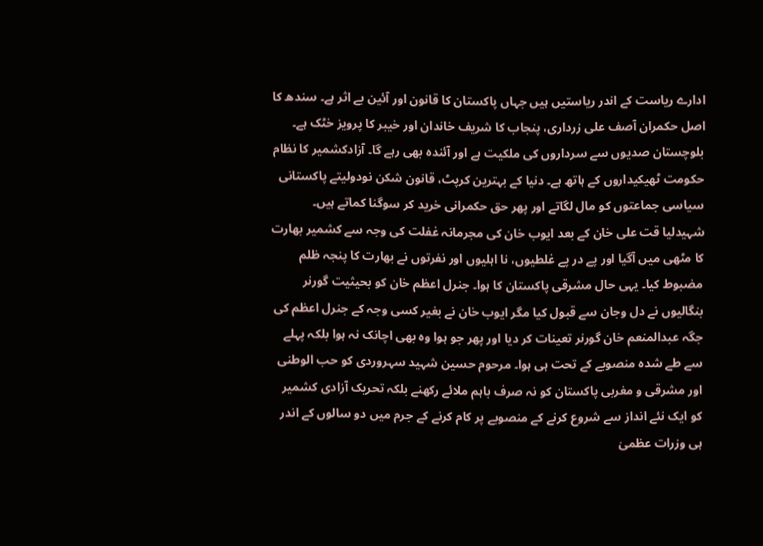ادارے ریاست کے اندر ریاستیں ہیں جہاں پاکستان کا قانون اور آئین بے اثر ہے۔ سندھ کا اصل حکمران آصف علی زرداری، پنجاب کا شریف خاندان اور خیبر کا پرویز خٹک ہے۔ بلوچستان صدیوں سے سرداروں کی ملکیت ہے اور آئندہ بھی رہے گا۔ آزادکشمیر کا نظام حکومت ٹھیکیداروں کے ہاتھ ہے۔ دنیا کے بہترین کرپٹ، قانون شکن نودولیتے پاکستانی سیاسی جماعتوں کو مال لگاتے اور پھر حق حکمرانی خرید کر سوگنا کماتے ہیں۔
شہیدلیا قت علی خان کے بعد ایوب خان کی مجرمانہ غفلت کی وجہ سے کشمیر بھارت کا مٹھی میں آگیا اور پے در پے غلطیوں، نا اہلیوں اور نفرتوں نے بھارت کا پنجہ ظلم مضبوط کیا۔ یہی حال مشرقی پاکستان کا ہوا۔ جنرل اعظم خان کو بحیثیت گورنر بنگالیوں نے دل وجان سے قبول کیا مگر ایوب خان نے بغیر کسی وجہ کے جنرل اعظم کی جگہ عبدالمنعم خان گورنر تعینات کر دیا اور پھر جو ہوا وہ بھی اچانک نہ ہوا بلکہ پہلے سے طے شدہ منصوبے کے تحت ہی ہوا۔ مرحوم حسین شہید سہروردی کو حب الوطنی اور مشرقی و مغربی پاکستان کو نہ صرف باہم ملائے رکھنے بلکہ تحریک آزادی کشمیر کو ایک نئے انداز سے شروع کرنے کے منصوبے پر کام کرنے کے جرم میں دو سالوں کے اندر ہی وزرات عظمیٰ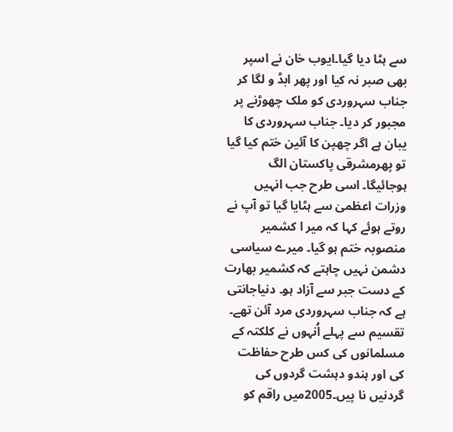سے ہٹا دیا گیا۔ایوب خان نے اسپر بھی صبر نہ کیا اور پھر ابڈ و لگا کر جناب سہروردی کو ملک چھوڑنے پر مجبور کر دیا۔ جناب سہروردی کا یبان ہے اگر چھپن کا آئین ختم کیا گیا تو پھرمشرقی پاکستان الگ ہوجائیگا۔ اسی طرح جب انہیں وزرات اعظمیٰ سے ہٹایا گیا تو آپ نے روتے ہوئے کہا کہ میر ا کشمیر منصوبہ ختم ہو گیا۔ میرے سیاسی دشمن نہیں چاہتے کہ کشمیر بھارت کے دست جبر سے آزاد ہو۔ دنیاجانتی ہے کہ جناب سہروردی مرد آئن تھے۔ تقسیم سے پہلے اُنہوں نے کلکتہ کے مسلمانوں کی کس طرح حفاظت کی اور ہندو دہشت گردوں کی گردنیں نا پیں۔2005میں راقم کو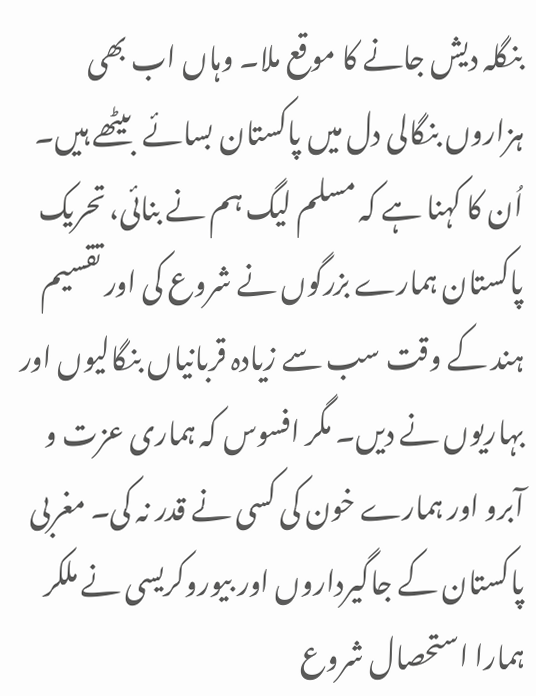بنگلہ دیش جانے کا موقع ملا۔ وہاں اب بھی ہزاروں بنگالی دل میں پاکستان بسائے  بیٹھے ہیں۔ اُن کا کہنا ہے کہ مسلم لیگ ہم نے بنائی، تحریک پاکستان ہمارے بزرگوں نے شروع کی اور تقسیم ہند کے وقت سب سے زیادہ قربانیاں بنگالیوں اور بہاریوں نے دیں۔ مگر افسوس کہ ہماری عزت و آبرو اور ہمارے خون کی کسی نے قدر نہ کی۔ مغربی پاکستان کے جاگیرداروں اور بیوروکریسی نے ملکر ہمارا استحصال شروع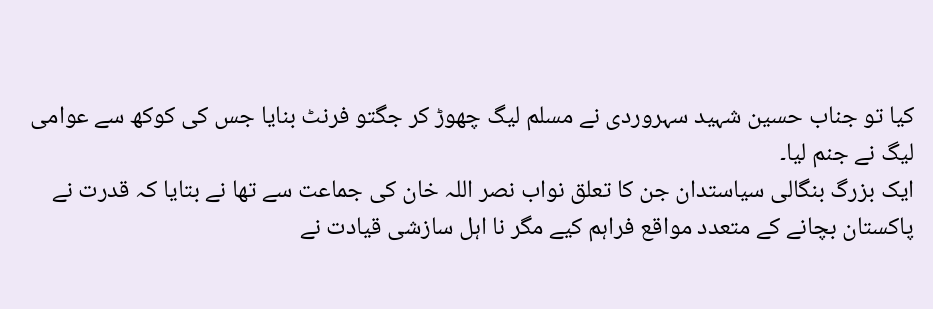کیا تو جناب حسین شہید سہروردی نے مسلم لیگ چھوڑ کر جگتو فرنٹ بنایا جس کی کوکھ سے عوامی لیگ نے جنم لیا۔
ایک بزرگ بنگالی سیاستدان جن کا تعلق نواب نصر اللہ خان کی جماعت سے تھا نے بتایا کہ قدرت نے پاکستان بچانے کے متعدد مواقع فراہم کیے مگر نا اہل سازشی قیادت نے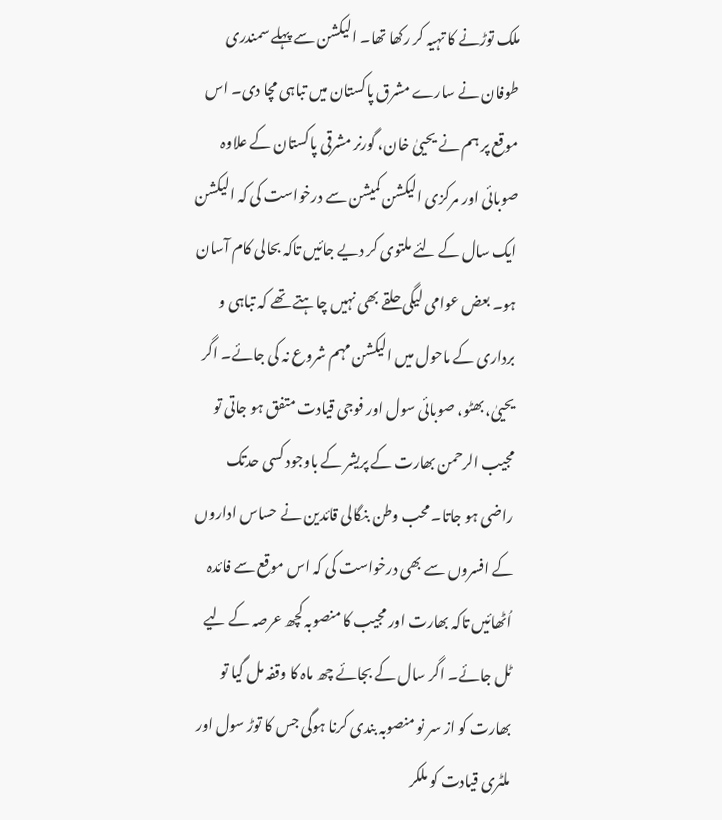ملک توڑنے کا تہیہ کر رکھا تھا۔ الیکشن سے پہلے سمندری طوفان نے سارے مشرق پاکستان میں تباہی مچا دی۔ اس موقع پر ہم نے یحییٰ خان، گورنر مشرقی پاکستان کے علاوہ صوبائی اور مرکزی الیکشن کمیشن سے درخواست کی کہ الیکشن ایک سال کے لئے ملتوی کر دیے جائیں تاکہ بحالی کام آسان ہو۔ بعض عوامی لیگی حلقے بھی نہیں چاہتے تھے کہ تباہی و برداری کے ماحول میں الیکشن مہم شروع نہ کی جائے۔ اگر یحییٰ، بھٹو، صوبائی سول اور فوجی قیادت متفق ہو جاتی تو مجیب الرحمن بھارت کے پریشر کے باوجود کسی حدتک راضی ہو جاتا۔ محب وطن بنگالی قائدین نے حساس اداروں کے افسروں سے بھی درخواست کی کہ اس موقع سے فائدہ اُٹھائیں تاکہ بھارت اور مجیب کا منصوبہ کچھ عرصہ کے لیے ٹل جائے۔ اگر سال کے بجائے چھ ماہ کا وقفہ مل گیا تو بھارت کو از سر نو منصوبہ بندی کرنا ہوگی جس کا توڑ سول اور ملٹری قیادت کو ملکر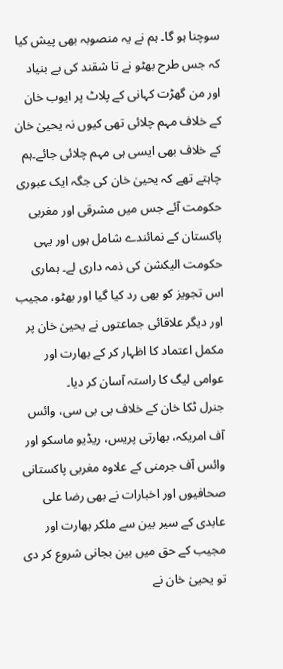سوچنا ہو گا۔ ہم نے یہ منصوبہ بھی پیش کیا کہ جس طرح بھٹو نے تا شقند کی بے بنیاد اور من گھڑت کہانی کے پلاٹ پر ایوب خان کے خلاف مہم چلائی تھی کیوں نہ یحییٰ خان کے خلاف بھی ایسی ہی مہم چلائی جائے۔ہم چاہتے تھے کہ یحییٰ خان کی جگہ ایک عبوری حکومت آئے جس میں مشرقی اور مغربی پاکستان کے نمائندے شامل ہوں اور یہی حکومت الیکشن کی ذمہ داری لے۔ ہماری اس تجویز کو بھی رد کیا گیا اور بھٹو، مجیب اور دیگر علاقائی جماعتوں نے یحییٰ خان پر مکمل اعتماد کا اظہار کر کے بھارت اور عوامی لیگ کا راستہ آسان کر دیا۔
جنرل ٹکا خان کے خلاف بی بی سی، وائس آف امریکہ، بھارتی پریس، ریڈیو ماسکو اور وائس آف جرمنی کے علاوہ مغربی پاکستانی صحافیوں اور اخبارات نے بھی رضا علی عابدی کے سیر بین سے ملکر بھارت اور مجیب کے حق میں بین بجانی شروع کر دی تو یحییٰ خان نے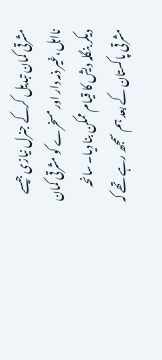مشرقی کمان تبدیل کرکے جنرل نیازی جیسے نااہل،غیر ذمہ دار اور مسخرے کو مشرقی کمان دیکر بنگلہ دیش کا قیام ممکن بنا دیا۔ سانحہ مشرقی پاکستان کے بعد ہم سمجھ رہے تھے کہ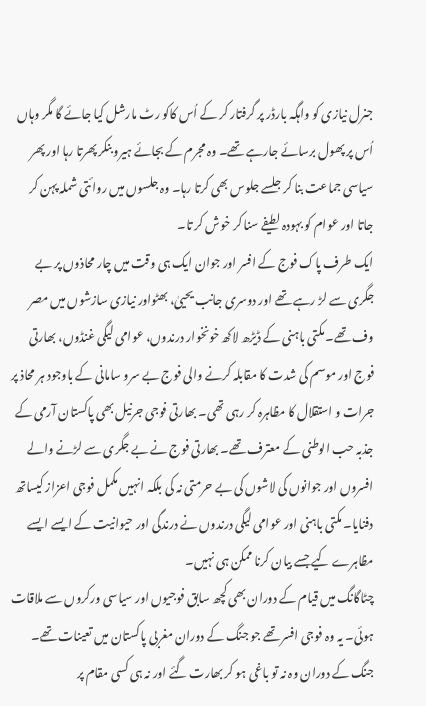جنرل نیازی کو واہگہ بارڈر پر گرفتار کر کے اُس کاکو رٹ مارشل کیا جائے گا مگر وہاں اُس پر پھول برسائے جارہے تھے۔ وہ مجرم کے بجائے ہیرو بنکر پھرتا رہا اور پھر سیاسی جماعت بنا کر جلسے جلوس بھی کرتا رہا۔ وہ جلسوں میں روائتی شملہ پہن کر جاتا اور عوام کو بہودہ لطیفے سنا کر خوش کر تا۔
ایک طرف پاک فوج کے افسر اور جوان ایک ہی وقت میں چار محاذوں پر بے جگری سے لڑ رہے تھے اور دوسری جانب یحییٰ، بھٹواور نیازی سازشوں میں مصر وف تھے۔ مکتی باہنی کے ڈیڑھ لاکھ خونخوار درندوں، عوامی لیگی غنڈوں، بھارتی فوج اور موسم کی شدت کا مقابلہ کرنے والی فوج بے سرو سامانی کے باوجود ہر محاذ پر جرات و استقلال کا مظاہرہ کر رہی تھی۔ بھارتی فوجی جرنیل بھی پاکستان آرمی کے جذبہ حب الوطنی کے معترف تھے۔ بھارتی فوج نے بے جگری سے لڑنے والے افسروں اور جوانوں کی لاشوں کی بے حرمتی نہ کی بلکہ انہیں مکمل فوجی اعزاز کیساتھ دفنایا۔ مکتی باہنی اور عوامی لیگی درندوں نے درندگی اور حیوانیت کے ایسے ایسے مظاہرے کیے جسے بیان کرنا ممکن ہی نہیں۔
چٹاگانگ میں قیام کے دوران بھی کچھ سابق فوجیوں اور سیاسی ورکروں سے ملاقات ہوئی۔ یہ وہ فوجی افسر تھے جو جنگ کے دوران مغربی پاکستان میں تعینات تھے۔ جنگ کے دوران وہ نہ تو باغی ہو کر بھارت گئے اور نہ ہی کسی مقام پر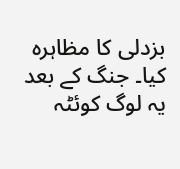بزدلی کا مظاہرہ کیا۔ جنگ کے بعد یہ لوگ کوئٹہ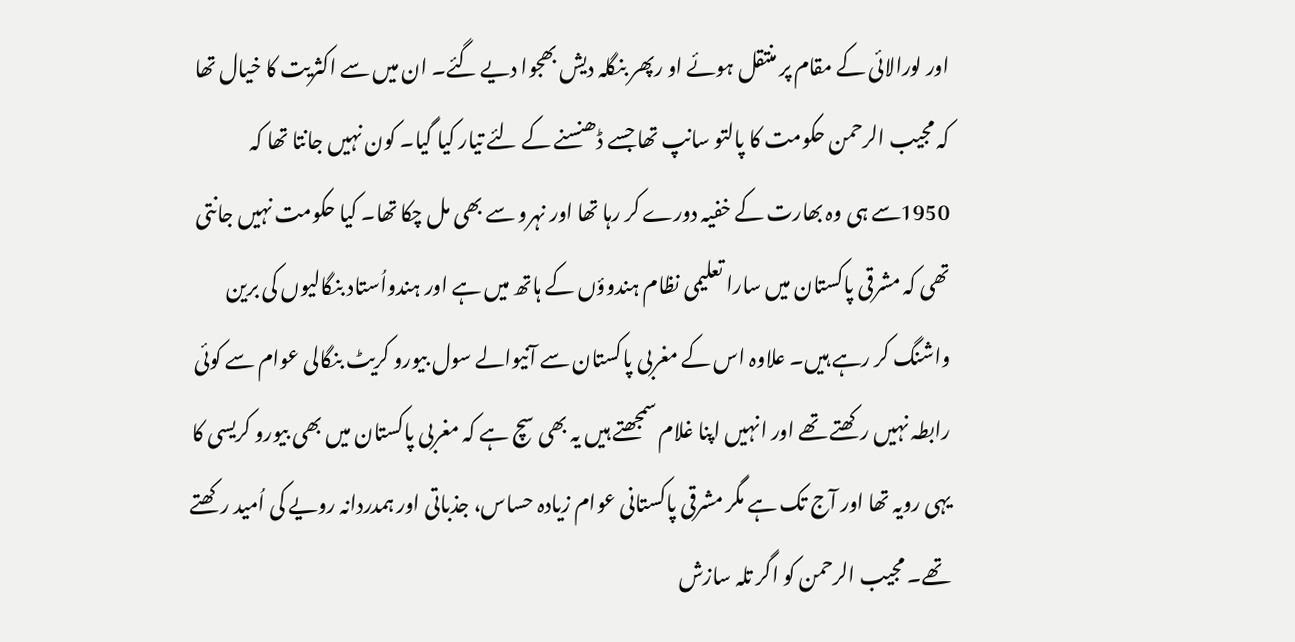اور لورالائی کے مقام پر منتقل ہوئے او رپھر بنگلہ دیش بھجوا دیے گئے۔ ان میں سے اکثریت کا خیال تھا کہ مجیب الرحمن حکومت کا پالتو سانپ تھا جسے ڈھنسنے کے لئے تیار کیا گیا۔ کون نہیں جانتا تھا کہ 1950سے ہی وہ بھارت کے خفیہ دورے کر رہا تھا اور نہرو سے بھی مل چکا تھا۔ کیا حکومت نہیں جانتی تھی کہ مشرقی پاکستان میں سارا تعلیمی نظام ہندوؤں کے ہاتھ میں ہے اور ہندواُستاد بنگالیوں کی برین واشنگ کر رہے ہیں۔ علاوہ اس کے مغربی پاکستان سے آنیوالے سول بیورو کریٹ بنگالی عوام سے کوئی رابطہ نہیں رکھتے تھے اور انہیں اپنا غلام سمجھتے ہیں یہ بھی سچ ہے کہ مغربی پاکستان میں بھی بیورو کریسی کا یہی رویہ تھا اور آج تک ہے مگر مشرقی پاکستانی عوام زیادہ حساس، جذباتی اور ہمدردانہ رویے کی اُمید رکھتے تھے۔ مجیب الرحمن کو اگر تلہ سازش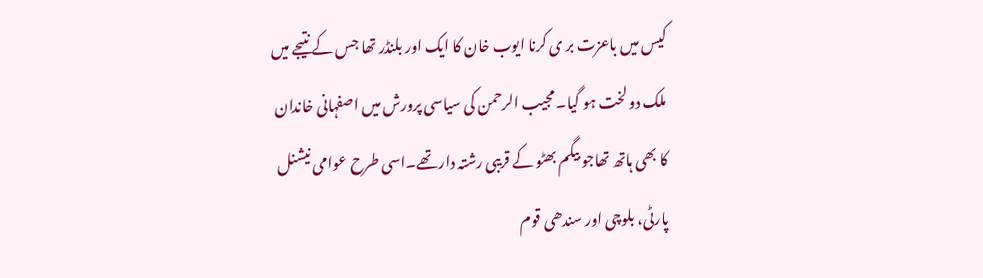کیس میں باعزت بر ی کرنا ایوب خان کا ایک اور بلنڈر تھا جس کے نتیجے میں ملک دو لخت ہو گیا۔ مجیب الرحمن کی سیاسی پرورش میں اصفہانی خاندان کا بھی ہاتھ تھاجو بیگم بھٹو کے قریبی رشتہ دار تھے۔اسی طرح عوامی نیشنل پارٹی، بلوچی اور سندھی قوم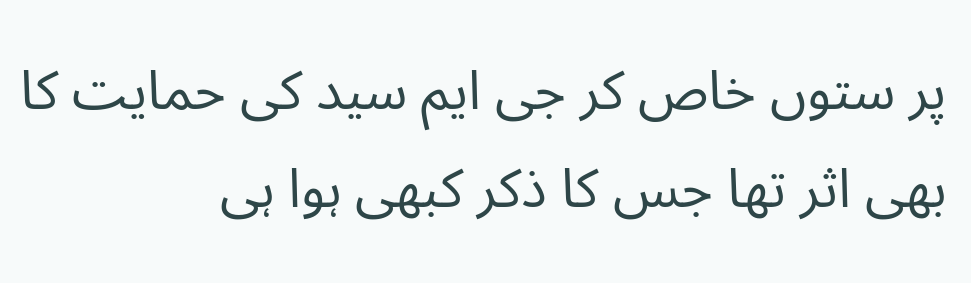پر ستوں خاص کر جی ایم سید کی حمایت کا بھی اثر تھا جس کا ذکر کبھی ہوا ہی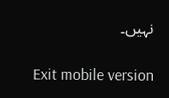نہیں۔

Exit mobile version